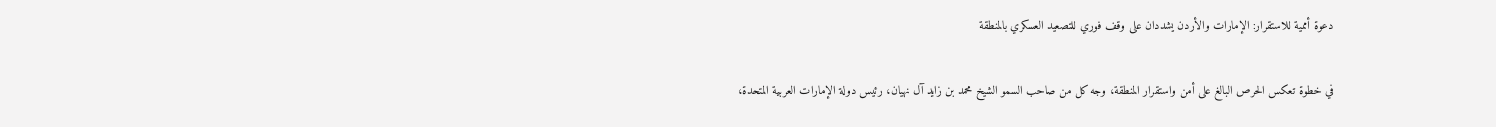دعوة أممية للاستقرار: الإمارات والأردن يشددان على وقف فوري للتصعيد العسكري بالمنطقة

في خطوة تعكس الحرص البالغ على أمن واستقرار المنطقة، وجه كل من صاحب السمو الشيخ محمد بن زايد آل نهيان، رئيس دولة الإمارات العربية المتحدة،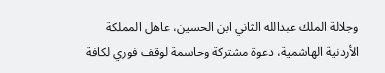وجلالة الملك عبدالله الثاني ابن الحسين، عاهل المملكة الأردنية الهاشمية، دعوة مشتركة وحاسمة لوقف فوري لكافة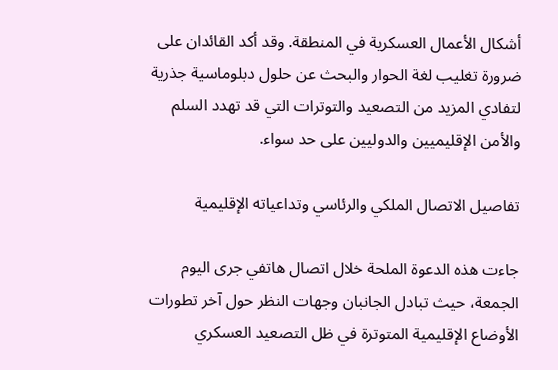أشكال الأعمال العسكرية في المنطقة. وقد أكد القائدان على ضرورة تغليب لغة الحوار والبحث عن حلول دبلوماسية جذرية لتفادي المزيد من التصعيد والتوترات التي قد تهدد السلم والأمن الإقليميين والدوليين على حد سواء.

تفاصيل الاتصال الملكي والرئاسي وتداعياته الإقليمية

جاءت هذه الدعوة الملحة خلال اتصال هاتفي جرى اليوم الجمعة، حيث تبادل الجانبان وجهات النظر حول آخر تطورات الأوضاع الإقليمية المتوترة في ظل التصعيد العسكري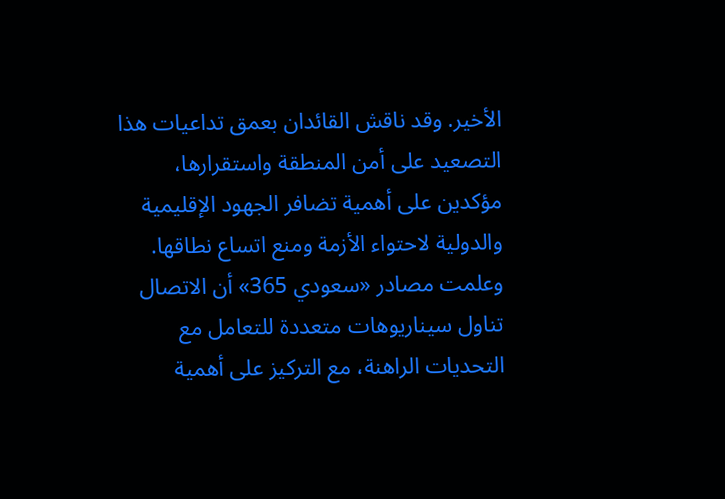الأخير. وقد ناقش القائدان بعمق تداعيات هذا التصعيد على أمن المنطقة واستقرارها، مؤكدين على أهمية تضافر الجهود الإقليمية والدولية لاحتواء الأزمة ومنع اتساع نطاقها. وعلمت مصادر «سعودي 365» أن الاتصال تناول سيناريوهات متعددة للتعامل مع التحديات الراهنة، مع التركيز على أهمية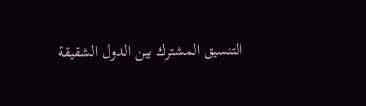التنسيق المشترك بين الدول الشقيقة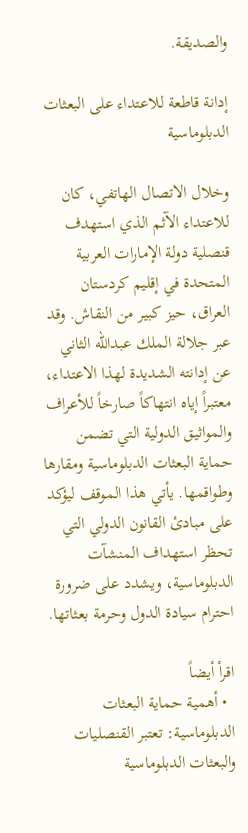والصديقة.

إدانة قاطعة للاعتداء على البعثات الدبلوماسية

وخلال الاتصال الهاتفي، كان للاعتداء الآثم الذي استهدف قنصلية دولة الإمارات العربية المتحدة في إقليم كردستان العراق، حيز كبير من النقاش. وقد عبر جلالة الملك عبدالله الثاني عن إدانته الشديدة لهذا الاعتداء، معتبراً إياه انتهاكاً صارخاً للأعراف والمواثيق الدولية التي تضمن حماية البعثات الدبلوماسية ومقارها وطواقمها. يأتي هذا الموقف ليؤكد على مبادئ القانون الدولي التي تحظر استهداف المنشآت الدبلوماسية، ويشدد على ضرورة احترام سيادة الدول وحرمة بعثاتها.

اقرأ أيضاً
  • أهمية حماية البعثات الدبلوماسية: تعتبر القنصليات والبعثات الدبلوماسية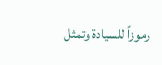رموزاً للسيادة وتمثل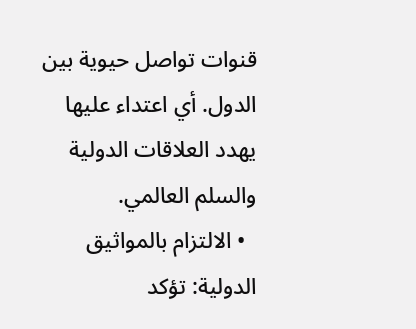قنوات تواصل حيوية بين الدول. أي اعتداء عليها يهدد العلاقات الدولية والسلم العالمي.
  • الالتزام بالمواثيق الدولية: تؤكد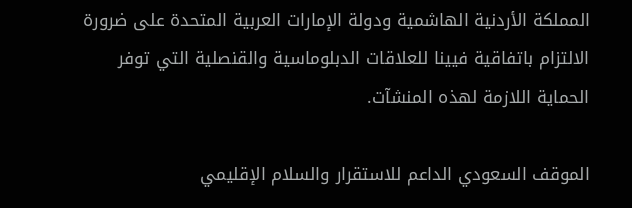المملكة الأردنية الهاشمية ودولة الإمارات العربية المتحدة على ضرورة الالتزام باتفاقية فيينا للعلاقات الدبلوماسية والقنصلية التي توفر الحماية اللازمة لهذه المنشآت.

الموقف السعودي الداعم للاستقرار والسلام الإقليمي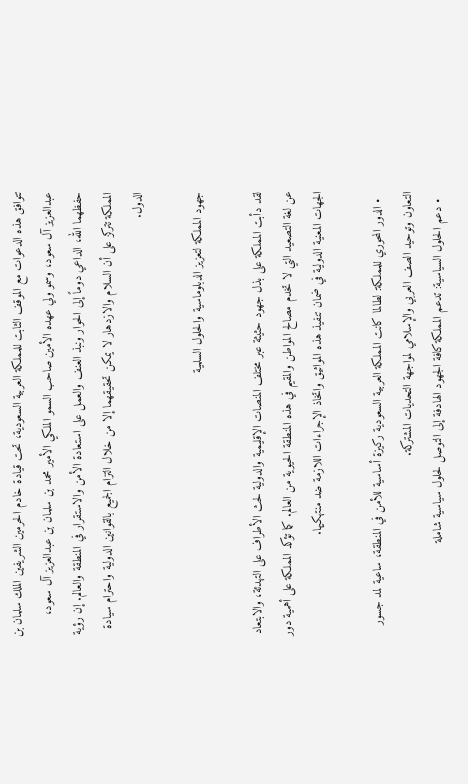تتوافق هذه الدعوات مع الموقف الثابت للمملكة العربية السعودية، تحت قيادة خادم الحرمين الشريفين الملك سلمان بن عبدالعزيز آل سعود، وسمو ولي عهده الأمين صاحب السمو الملكي الأمير محمد بن سلمان بن عبدالعزيز آل سعود، حفظهما الله، الداعي دوماً إلى الحوار ونبذ العنف والعمل على استعادة الأمن والاستقرار في المنطقة والعالم. إن رؤية المملكة تتركز على أن السلام والازدهار لا يمكن تحقيقهما إلا من خلال التزام الجميع بالقوانين الدولية واحترام سيادة الدول.

جهود المملكة لتعزيز الدبلوماسية والحلول السلمية

لقد دأبت المملكة على بذل جهود حثيثة عبر مختلف المنصات الإقليمية والدولية لحث الأطراف على التهدئة، والابتعاد عن لغة التصعيد التي لا تخدم مصالح المواطن والمقيم في هذه المنطقة الحيوية من العالم. كما تؤكد المملكة على أهمية دور الجهات المعنية الدولية في ضمان تنفيذ هذه المواثيق واتخاذ الإجراءات اللازمة ضد منتهكيها.

  • الدور المحوري للمملكة: لطالما كانت المملكة العربية السعودية ركيزة أساسية للأمن في المنطقة، ساعية لمد جسور التعاون وتوحيد الصف العربي والإسلامي لمواجهة التحديات المشتركة.
  • دعم الحلول السياسية: تدعم المملكة كافة الجهود الهادفة إلى التوصل لحلول سياسية شاملة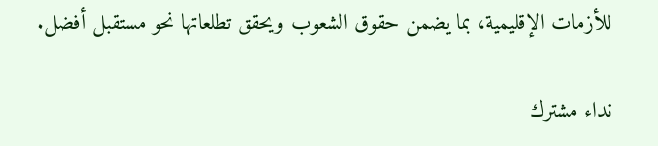للأزمات الإقليمية، بما يضمن حقوق الشعوب ويحقق تطلعاتها نحو مستقبل أفضل.

نداء مشترك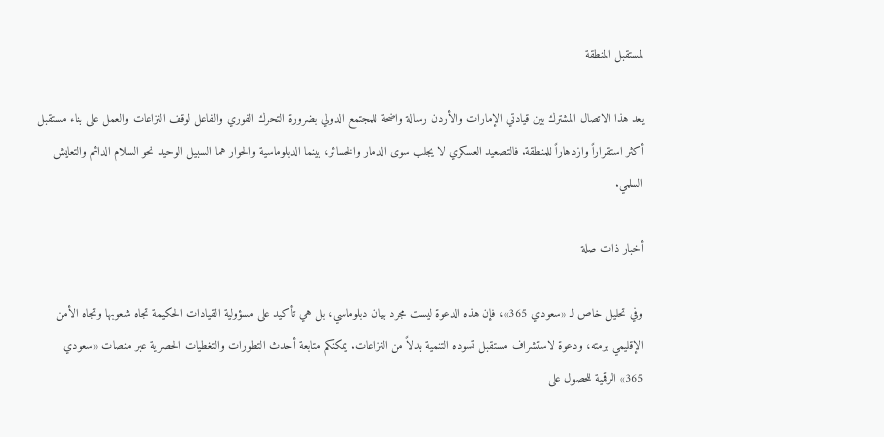لمستقبل المنطقة

يعد هذا الاتصال المشترك بين قيادتي الإمارات والأردن رسالة واضحة للمجتمع الدولي بضرورة التحرك الفوري والفاعل لوقف النزاعات والعمل على بناء مستقبل أكثر استقراراً وازدهاراً للمنطقة. فالتصعيد العسكري لا يجلب سوى الدمار والخسائر، بينما الدبلوماسية والحوار هما السبيل الوحيد نحو السلام الدائم والتعايش السلمي.

أخبار ذات صلة

وفي تحليل خاص لـ «سعودي 365»، فإن هذه الدعوة ليست مجرد بيان دبلوماسي، بل هي تأكيد على مسؤولية القيادات الحكيمة تجاه شعوبها وتجاه الأمن الإقليمي برمته، ودعوة لاستشراف مستقبل تسوده التنمية بدلاً من النزاعات. يمكنكم متابعة أحدث التطورات والتغطيات الحصرية عبر منصات «سعودي 365» الرقمية للحصول على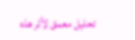تحليل معمق لأثر هذه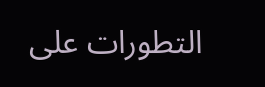التطورات على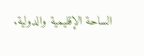الساحة الإقليمية والدولية.